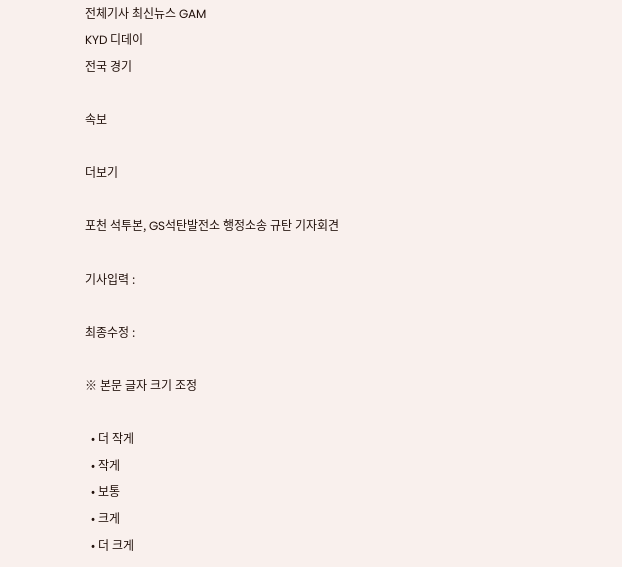전체기사 최신뉴스 GAM
KYD 디데이
전국 경기

속보

더보기

포천 석투본, GS석탄발전소 행정소송 규탄 기자회견

기사입력 :

최종수정 :

※ 본문 글자 크기 조정

  • 더 작게
  • 작게
  • 보통
  • 크게
  • 더 크게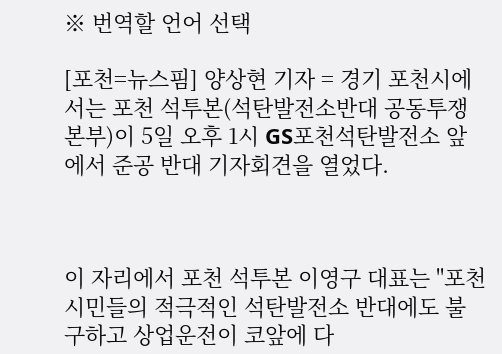※ 번역할 언어 선택

[포천=뉴스핌] 양상현 기자 = 경기 포천시에서는 포천 석투본(석탄발전소반대 공동투쟁본부)이 5일 오후 1시 GS포천석탄발전소 앞에서 준공 반대 기자회견을 열었다.



이 자리에서 포천 석투본 이영구 대표는 "포천시민들의 적극적인 석탄발전소 반대에도 불구하고 상업운전이 코앞에 다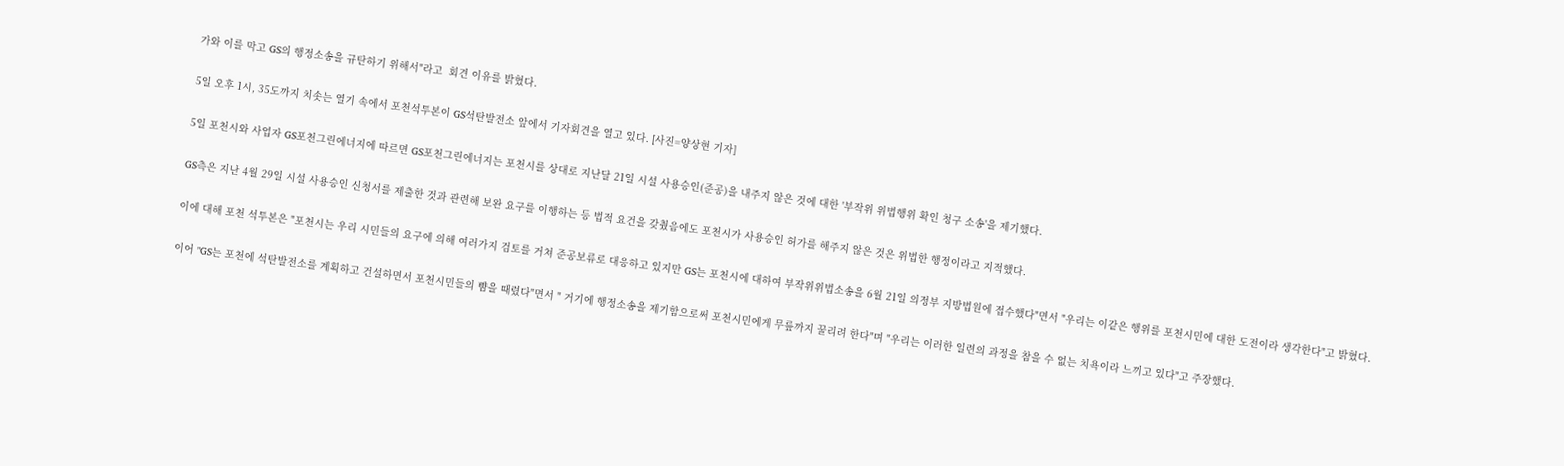가와 이를 막고 GS의 행정소송을 규탄하기 위해서"라고  회견 이유를 밝혔다.

5일 오후 1시, 35도까지 치솟는 열기 속에서 포천석투본이 GS석탄발전소 앞에서 기자회견을 열고 있다. [사진=양상현 기자]

5일 포천시와 사업자 GS포천그린에너지에 따르면 GS포천그린에너지는 포천시를 상대로 지난달 21일 시설 사용승인(준공)을 내주지 않은 것에 대한 '부작위 위법행위 확인 청구 소송'을 제기했다.

GS측은 지난 4월 29일 시설 사용승인 신청서를 제출한 것과 관련해 보완 요구를 이행하는 등 법적 요건을 갖췄음에도 포천시가 사용승인 허가를 해주지 않은 것은 위법한 행정이라고 지적했다.

이에 대해 포천 석투본은 "포천시는 우리 시민들의 요구에 의해 여러가지 검토를 거쳐 준공보류로 대응하고 있지만 GS는 포천시에 대하여 부작위위법소송을 6월 21일 의정부 지방법원에 접수했다"면서 "우리는 이같은 행위를 포천시민에 대한 도전이라 생각한다"고 밝혔다.

이어 "GS는 포천에 석탄발전소를 계획하고 건설하면서 포천시민들의 뺨을 때렸다"면서 " 거기에 행정소송을 제기함으로써 포천시민에게 무릎까지 꿀리려 한다"며 "우리는 이러한 일련의 과정을 참을 수 없는 치욕이라 느끼고 있다"고 주장했다.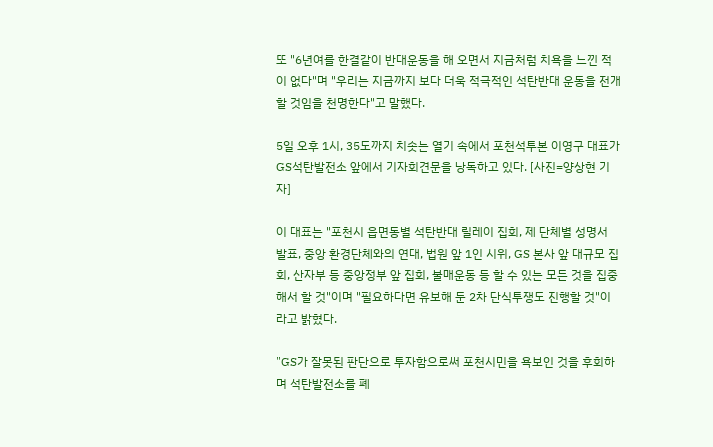또 "6년여를 한결같이 반대운동을 해 오면서 지금처럼 치욕을 느낀 적이 없다"며 "우리는 지금까지 보다 더욱 적극적인 석탄반대 운동을 전개할 것임을 천명한다"고 말했다.

5일 오후 1시, 35도까지 치솟는 열기 속에서 포천석투본 이영구 대표가 GS석탄발전소 앞에서 기자회견문을 낭독하고 있다. [사진=양상현 기자]

이 대표는 "포천시 읍면동별 석탄반대 릴레이 집회, 제 단체별 성명서 발표, 중앙 환경단체와의 연대, 법원 앞 1인 시위, GS 본사 앞 대규모 집회, 산자부 등 중앙정부 앞 집회, 불매운동 등 할 수 있는 모든 것을 집중해서 할 것"이며 "필요하다면 유보해 둔 2차 단식투쟁도 진행할 것"이라고 밝혔다.

"GS가 잘못된 판단으로 투자함으로써 포천시민을 욕보인 것을 후회하며 석탄발전소를 폐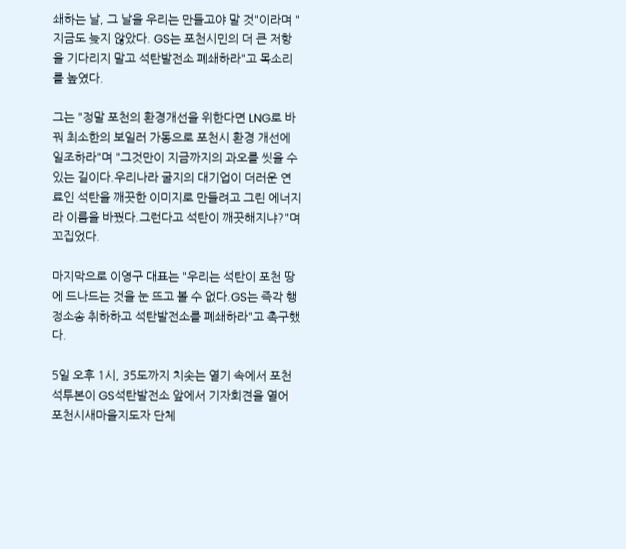쇄하는 날, 그 날을 우리는 만들고야 말 것"이라며 "지금도 늦지 않았다. GS는 포천시민의 더 큰 저항을 기다리지 말고 석탄발전소 폐쇄하라"고 목소리를 높였다.

그는 "정말 포천의 환경개선을 위한다면 LNG로 바꿔 최소한의 보일러 가동으로 포천시 환경 개선에 일조하라"며 "그것만이 지금까지의 과오를 씻을 수 있는 길이다.우리나라 굴지의 대기업이 더러운 연료인 석탄을 깨끗한 이미지로 만들려고 그린 에너지라 이름을 바꿨다.그런다고 석탄이 깨끗해지냐?"며 꼬집었다.

마지막으로 이영구 대표는 "우리는 석탄이 포천 땅에 드나드는 것을 눈 뜨고 볼 수 없다.GS는 즉각 행정소송 취하하고 석탄발전소를 폐쇄하라"고 촉구했다.

5일 오후 1시, 35도까지 치솟는 열기 속에서 포천석투본이 GS석탄발전소 앞에서 기자회견을 열어 포천시새마을지도자 단체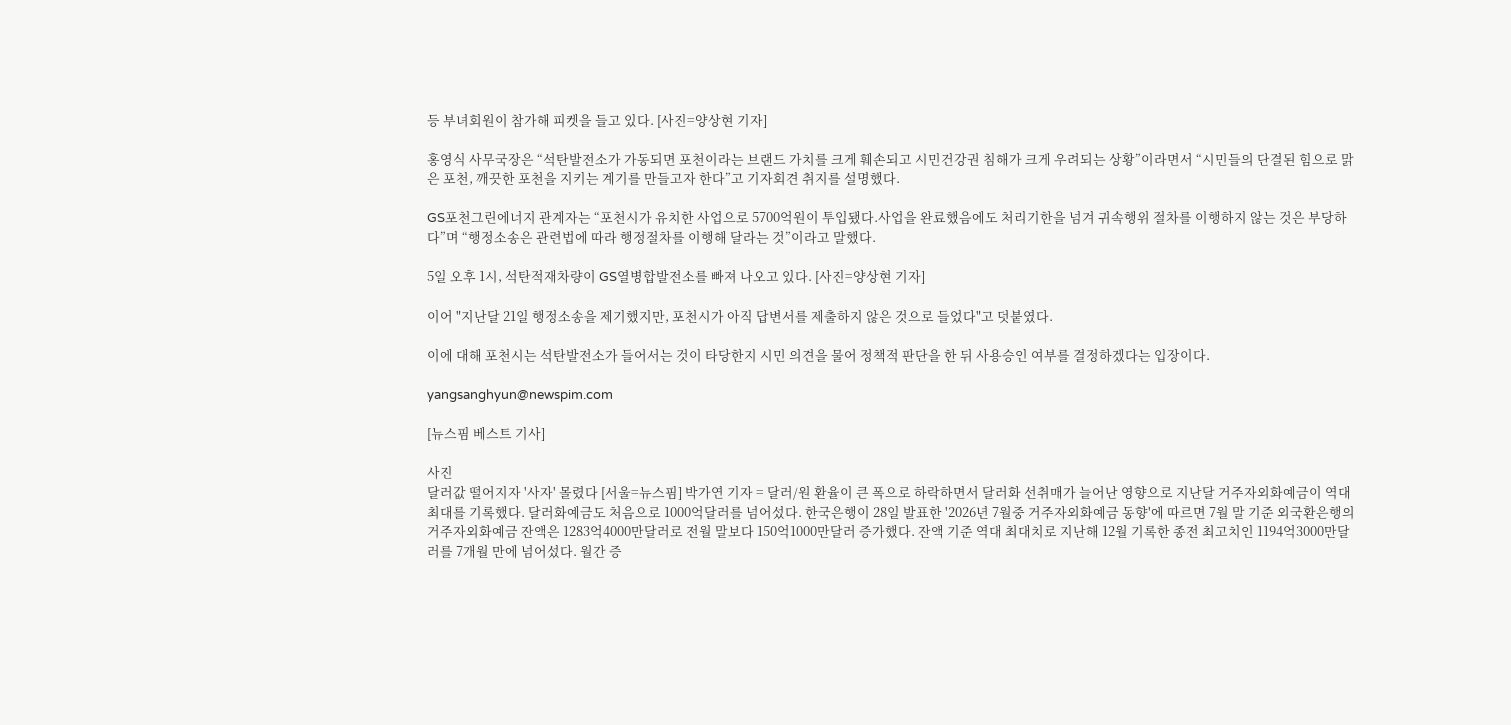등 부녀회원이 참가해 피켓을 들고 있다. [사진=양상현 기자]

홍영식 사무국장은 “석탄발전소가 가동되면 포천이라는 브랜드 가치를 크게 훼손되고 시민건강권 침해가 크게 우려되는 상황”이라면서 “시민들의 단결된 힘으로 맑은 포천, 깨끗한 포천을 지키는 계기를 만들고자 한다”고 기자회견 취지를 설명했다.

GS포천그린에너지 관계자는 “포천시가 유치한 사업으로 5700억원이 투입됐다.사업을 완료했음에도 처리기한을 넘겨 귀속행위 절차를 이행하지 않는 것은 부당하다”며 “행정소송은 관련법에 따라 행정절차를 이행해 달라는 것”이라고 말했다.

5일 오후 1시, 석탄적재차량이 GS열병합발전소를 빠져 나오고 있다. [사진=양상현 기자]

이어 "지난달 21일 행정소송을 제기했지만, 포천시가 아직 답변서를 제출하지 않은 것으로 들었다"고 덧붙였다.

이에 대해 포천시는 석탄발전소가 들어서는 것이 타당한지 시민 의견을 물어 정책적 판단을 한 뒤 사용승인 여부를 결정하겠다는 입장이다.

yangsanghyun@newspim.com

[뉴스핌 베스트 기사]

사진
달러값 떨어지자 '사자' 몰렸다 [서울=뉴스핌] 박가연 기자 = 달러/원 환율이 큰 폭으로 하락하면서 달러화 선취매가 늘어난 영향으로 지난달 거주자외화예금이 역대 최대를 기록했다. 달러화예금도 처음으로 1000억달러를 넘어섰다. 한국은행이 28일 발표한 '2026년 7월중 거주자외화예금 동향'에 따르면 7월 말 기준 외국환은행의 거주자외화예금 잔액은 1283억4000만달러로 전월 말보다 150억1000만달러 증가했다. 잔액 기준 역대 최대치로 지난해 12월 기록한 종전 최고치인 1194억3000만달러를 7개월 만에 넘어섰다. 월간 증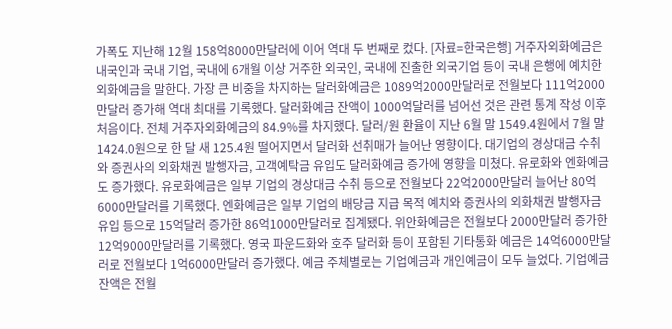가폭도 지난해 12월 158억8000만달러에 이어 역대 두 번째로 컸다. [자료=한국은행] 거주자외화예금은 내국인과 국내 기업, 국내에 6개월 이상 거주한 외국인, 국내에 진출한 외국기업 등이 국내 은행에 예치한 외화예금을 말한다. 가장 큰 비중을 차지하는 달러화예금은 1089억2000만달러로 전월보다 111억2000만달러 증가해 역대 최대를 기록했다. 달러화예금 잔액이 1000억달러를 넘어선 것은 관련 통계 작성 이후 처음이다. 전체 거주자외화예금의 84.9%를 차지했다. 달러/원 환율이 지난 6월 말 1549.4원에서 7월 말 1424.0원으로 한 달 새 125.4원 떨어지면서 달러화 선취매가 늘어난 영향이다. 대기업의 경상대금 수취와 증권사의 외화채권 발행자금, 고객예탁금 유입도 달러화예금 증가에 영향을 미쳤다. 유로화와 엔화예금도 증가했다. 유로화예금은 일부 기업의 경상대금 수취 등으로 전월보다 22억2000만달러 늘어난 80억6000만달러를 기록했다. 엔화예금은 일부 기업의 배당금 지급 목적 예치와 증권사의 외화채권 발행자금 유입 등으로 15억달러 증가한 86억1000만달러로 집계됐다. 위안화예금은 전월보다 2000만달러 증가한 12억9000만달러를 기록했다. 영국 파운드화와 호주 달러화 등이 포함된 기타통화 예금은 14억6000만달러로 전월보다 1억6000만달러 증가했다. 예금 주체별로는 기업예금과 개인예금이 모두 늘었다. 기업예금 잔액은 전월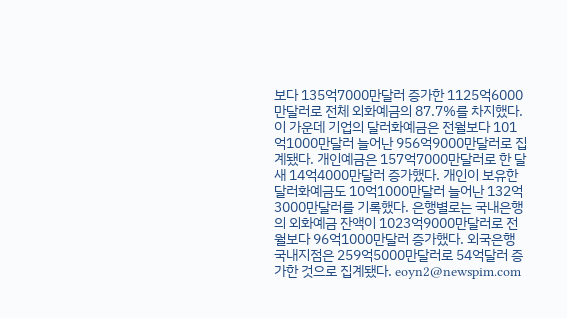보다 135억7000만달러 증가한 1125억6000만달러로 전체 외화예금의 87.7%를 차지했다. 이 가운데 기업의 달러화예금은 전월보다 101억1000만달러 늘어난 956억9000만달러로 집계됐다. 개인예금은 157억7000만달러로 한 달 새 14억4000만달러 증가했다. 개인이 보유한 달러화예금도 10억1000만달러 늘어난 132억3000만달러를 기록했다. 은행별로는 국내은행의 외화예금 잔액이 1023억9000만달러로 전월보다 96억1000만달러 증가했다. 외국은행 국내지점은 259억5000만달러로 54억달러 증가한 것으로 집계됐다. eoyn2@newspim.com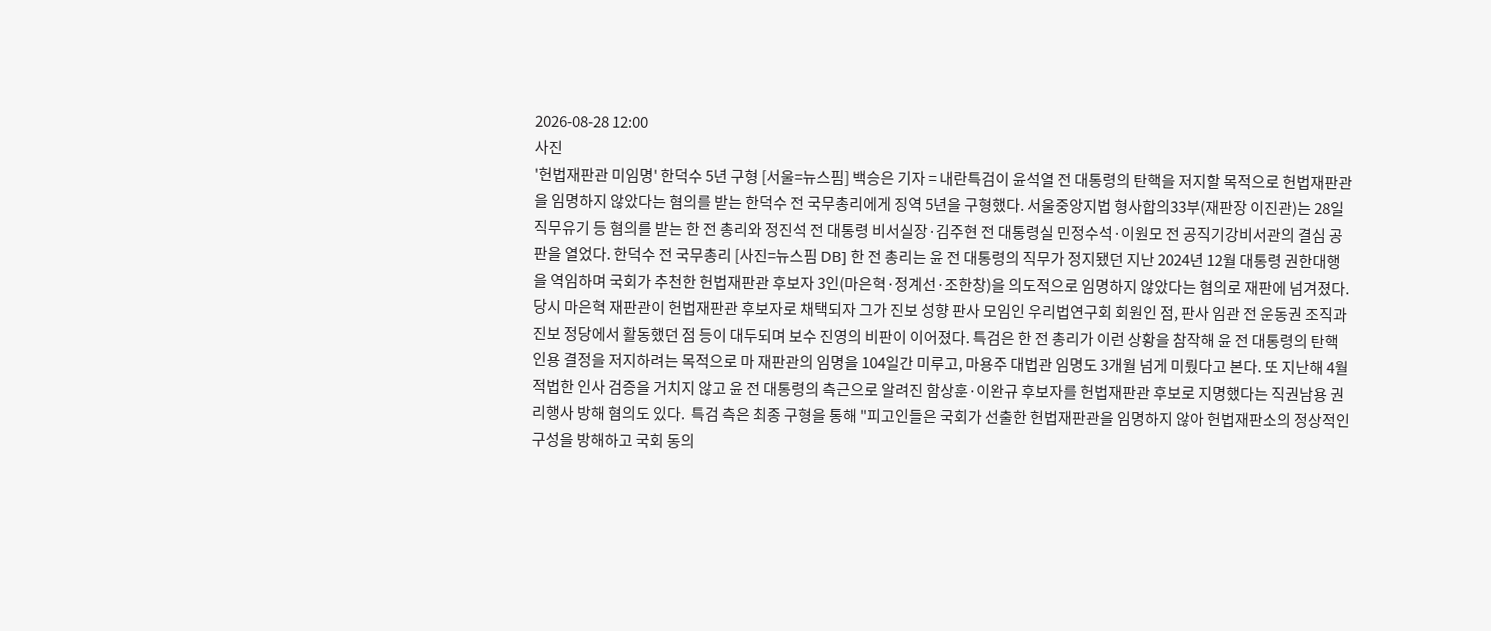2026-08-28 12:00
사진
'헌법재판관 미임명' 한덕수 5년 구형 [서울=뉴스핌] 백승은 기자 = 내란특검이 윤석열 전 대통령의 탄핵을 저지할 목적으로 헌법재판관을 임명하지 않았다는 혐의를 받는 한덕수 전 국무총리에게 징역 5년을 구형했다. 서울중앙지법 형사합의33부(재판장 이진관)는 28일 직무유기 등 혐의를 받는 한 전 총리와 정진석 전 대통령 비서실장·김주현 전 대통령실 민정수석·이원모 전 공직기강비서관의 결심 공판을 열었다. 한덕수 전 국무총리 [사진=뉴스핌 DB] 한 전 총리는 윤 전 대통령의 직무가 정지됐던 지난 2024년 12월 대통령 권한대행을 역임하며 국회가 추천한 헌법재판관 후보자 3인(마은혁·정계선·조한창)을 의도적으로 임명하지 않았다는 혐의로 재판에 넘겨졌다. 당시 마은혁 재판관이 헌법재판관 후보자로 채택되자 그가 진보 성향 판사 모임인 우리법연구회 회원인 점, 판사 임관 전 운동권 조직과 진보 정당에서 활동했던 점 등이 대두되며 보수 진영의 비판이 이어졌다. 특검은 한 전 총리가 이런 상황을 참작해 윤 전 대통령의 탄핵 인용 결정을 저지하려는 목적으로 마 재판관의 임명을 104일간 미루고, 마용주 대법관 임명도 3개월 넘게 미뤘다고 본다. 또 지난해 4월 적법한 인사 검증을 거치지 않고 윤 전 대통령의 측근으로 알려진 함상훈·이완규 후보자를 헌법재판관 후보로 지명했다는 직권남용 권리행사 방해 혐의도 있다.  특검 측은 최종 구형을 통해 "피고인들은 국회가 선출한 헌법재판관을 임명하지 않아 헌법재판소의 정상적인 구성을 방해하고 국회 동의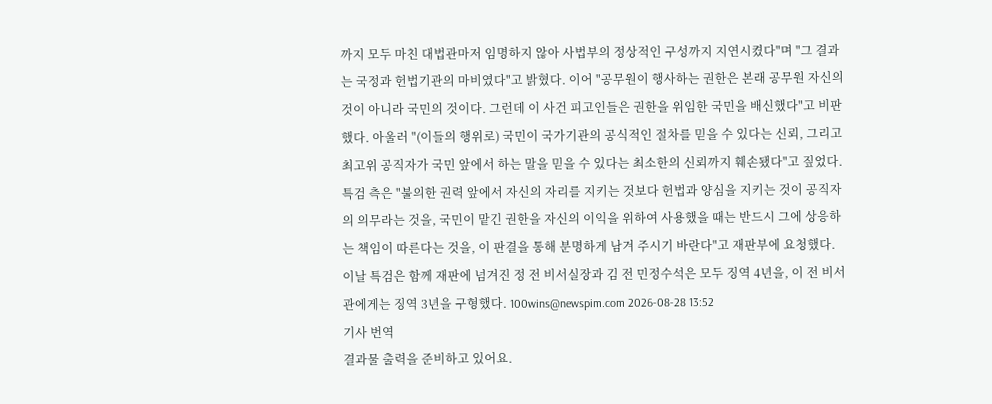까지 모두 마친 대법관마저 임명하지 않아 사법부의 정상적인 구성까지 지연시켰다"며 "그 결과는 국정과 헌법기관의 마비였다"고 밝혔다. 이어 "공무원이 행사하는 권한은 본래 공무원 자신의 것이 아니라 국민의 것이다. 그런데 이 사건 피고인들은 권한을 위임한 국민을 배신했다"고 비판했다. 아울러 "(이들의 행위로) 국민이 국가기관의 공식적인 절차를 믿을 수 있다는 신뢰, 그리고 최고위 공직자가 국민 앞에서 하는 말을 믿을 수 있다는 최소한의 신뢰까지 훼손됐다"고 짚었다. 특검 측은 "불의한 권력 앞에서 자신의 자리를 지키는 것보다 헌법과 양심을 지키는 것이 공직자의 의무라는 것을, 국민이 맡긴 권한을 자신의 이익을 위하여 사용했을 때는 반드시 그에 상응하는 책임이 따른다는 것을, 이 판결을 통해 분명하게 남겨 주시기 바란다"고 재판부에 요청했다. 이날 특검은 함께 재판에 넘겨진 정 전 비서실장과 김 전 민정수석은 모두 징역 4년을, 이 전 비서관에게는 징역 3년을 구형했다. 100wins@newspim.com 2026-08-28 13:52
기사 번역
결과물 출력을 준비하고 있어요.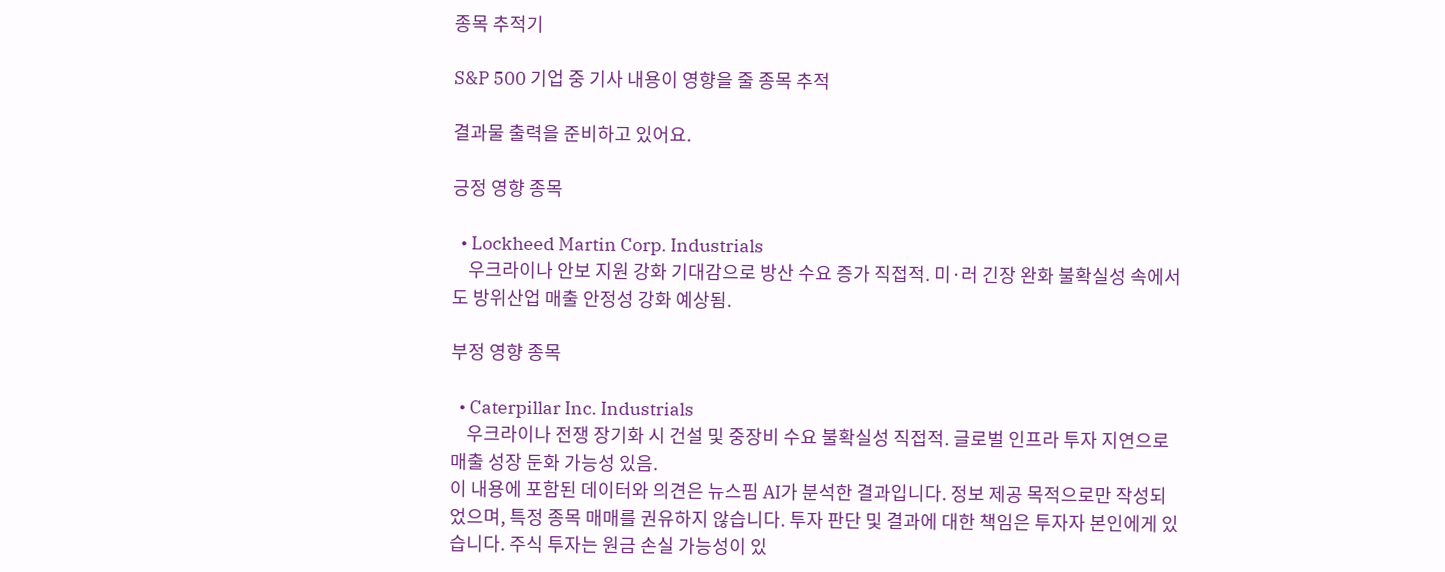종목 추적기

S&P 500 기업 중 기사 내용이 영향을 줄 종목 추적

결과물 출력을 준비하고 있어요.

긍정 영향 종목

  • Lockheed Martin Corp. Industrials
    우크라이나 안보 지원 강화 기대감으로 방산 수요 증가 직접적. 미·러 긴장 완화 불확실성 속에서도 방위산업 매출 안정성 강화 예상됨.

부정 영향 종목

  • Caterpillar Inc. Industrials
    우크라이나 전쟁 장기화 시 건설 및 중장비 수요 불확실성 직접적. 글로벌 인프라 투자 지연으로 매출 성장 둔화 가능성 있음.
이 내용에 포함된 데이터와 의견은 뉴스핌 AI가 분석한 결과입니다. 정보 제공 목적으로만 작성되었으며, 특정 종목 매매를 권유하지 않습니다. 투자 판단 및 결과에 대한 책임은 투자자 본인에게 있습니다. 주식 투자는 원금 손실 가능성이 있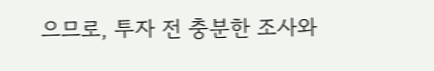으므로, 투자 전 충분한 조사와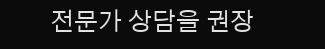전문가 상담을 권장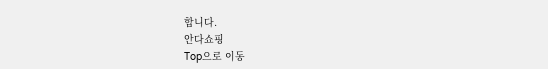합니다.
안다쇼핑
Top으로 이동